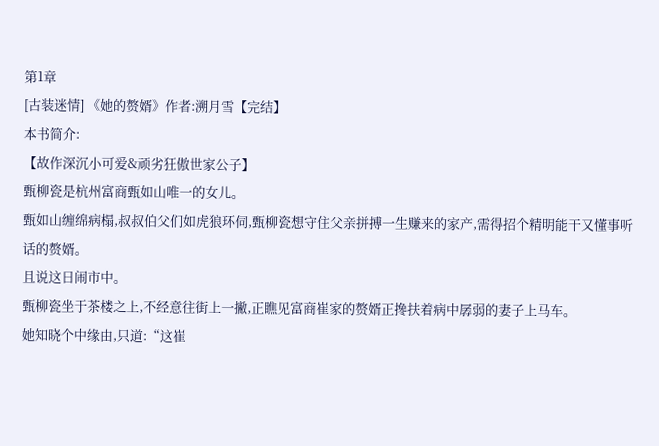第1章
[古装迷情] 《她的赘婿》作者:溯月雪【完结】
本书简介:
【故作深沉小可爱&顽劣狂傲世家公子】
甄柳瓷是杭州富商甄如山唯一的女儿。
甄如山缠绵病榻,叔叔伯父们如虎狼环伺,甄柳瓷想守住父亲拼搏一生赚来的家产,需得招个精明能干又懂事听话的赘婿。
且说这日闹市中。
甄柳瓷坐于茶楼之上,不经意往街上一撇,正瞧见富商崔家的赘婿正搀扶着病中孱弱的妻子上马车。
她知晓个中缘由,只道:“这崔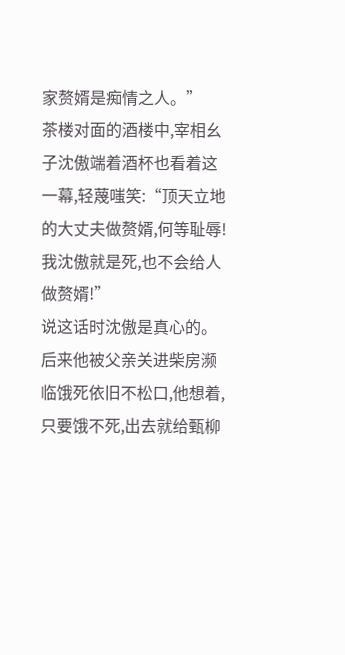家赘婿是痴情之人。”
茶楼对面的酒楼中,宰相幺子沈傲端着酒杯也看着这一幕,轻蔑嗤笑:“顶天立地的大丈夫做赘婿,何等耻辱!我沈傲就是死,也不会给人做赘婿!”
说这话时沈傲是真心的。
后来他被父亲关进柴房濒临饿死依旧不松口,他想着,只要饿不死,出去就给甄柳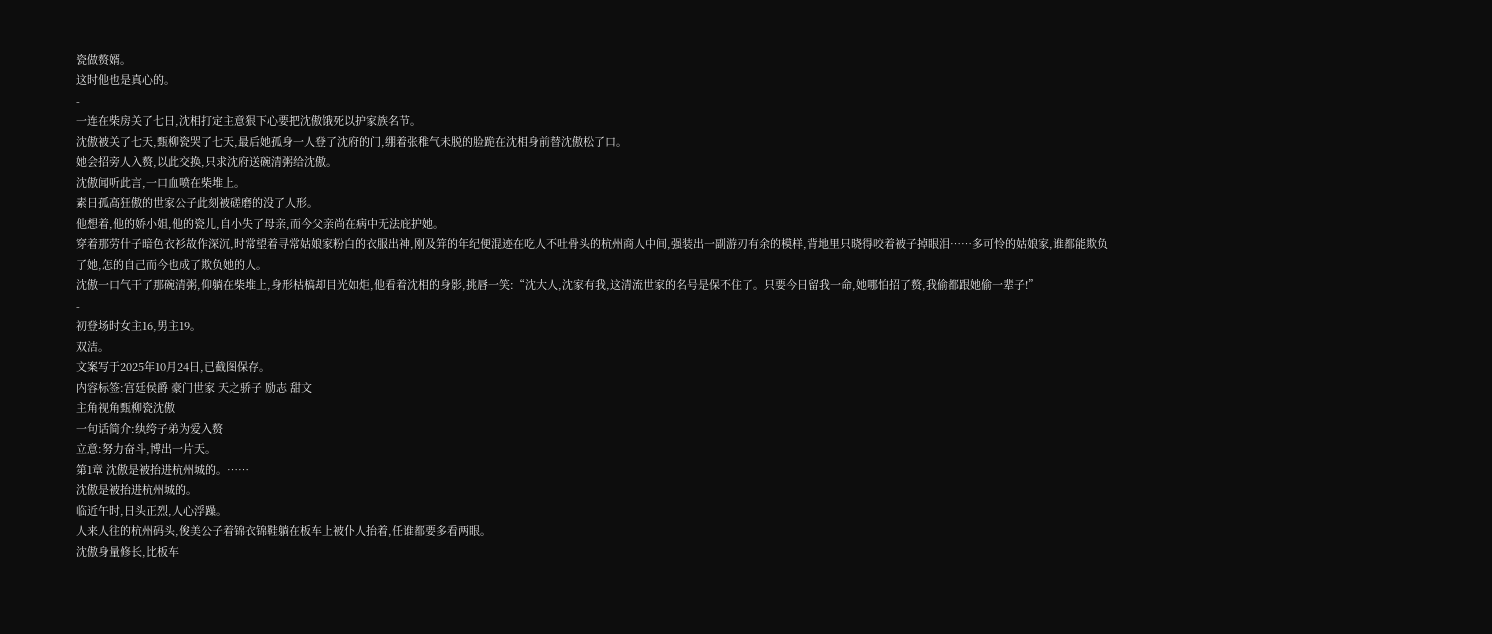瓷做赘婿。
这时他也是真心的。
-
一连在柴房关了七日,沈相打定主意狠下心要把沈傲饿死以护家族名节。
沈傲被关了七天,甄柳瓷哭了七天,最后她孤身一人登了沈府的门,绷着张稚气未脱的脸跪在沈相身前替沈傲松了口。
她会招旁人入赘,以此交换,只求沈府送碗清粥给沈傲。
沈傲闻听此言,一口血喷在柴堆上。
素日孤高狂傲的世家公子此刻被磋磨的没了人形。
他想着,他的娇小姐,他的瓷儿,自小失了母亲,而今父亲尚在病中无法庇护她。
穿着那劳什子暗色衣衫故作深沉,时常望着寻常姑娘家粉白的衣服出神,刚及笄的年纪便混迹在吃人不吐骨头的杭州商人中间,强装出一副游刃有余的模样,背地里只晓得咬着被子掉眼泪……多可怜的姑娘家,谁都能欺负了她,怎的自己而今也成了欺负她的人。
沈傲一口气干了那碗清粥,仰躺在柴堆上,身形枯槁却目光如炬,他看着沈相的身影,挑唇一笑:“沈大人,沈家有我,这清流世家的名号是保不住了。只要今日留我一命,她哪怕招了赘,我偷都跟她偷一辈子!”
-
初登场时女主16,男主19。
双洁。
文案写于2025年10月24日,已截图保存。
内容标签:宫廷侯爵 豪门世家 天之骄子 励志 甜文
主角视角甄柳瓷沈傲
一句话简介:纨绔子弟为爱入赘
立意:努力奋斗,博出一片天。
第1章 沈傲是被抬进杭州城的。……
沈傲是被抬进杭州城的。
临近午时,日头正烈,人心浮躁。
人来人往的杭州码头,俊美公子着锦衣锦鞋躺在板车上被仆人抬着,任谁都要多看两眼。
沈傲身量修长,比板车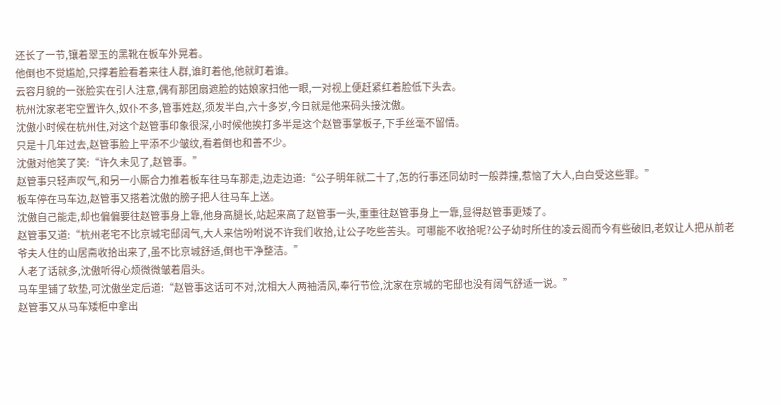还长了一节,镶着翠玉的黑靴在板车外晃着。
他倒也不觉尴尬,只撑着脸看着来往人群,谁盯着他,他就盯着谁。
云容月貌的一张脸实在引人注意,偶有那团扇遮脸的姑娘家扫他一眼,一对视上便赶紧红着脸低下头去。
杭州沈家老宅空置许久,奴仆不多,管事姓赵,须发半白,六十多岁,今日就是他来码头接沈傲。
沈傲小时候在杭州住,对这个赵管事印象很深,小时候他挨打多半是这个赵管事掌板子,下手丝毫不留情。
只是十几年过去,赵管事脸上平添不少皱纹,看着倒也和善不少。
沈傲对他笑了笑:“许久未见了,赵管事。”
赵管事只轻声叹气,和另一小厮合力推着板车往马车那走,边走边道:“公子明年就二十了,怎的行事还同幼时一般莽撞,惹恼了大人,白白受这些罪。”
板车停在马车边,赵管事又搭着沈傲的膀子把人往马车上送。
沈傲自己能走,却也偏偏要往赵管事身上靠,他身高腿长,站起来高了赵管事一头,重重往赵管事身上一靠,显得赵管事更矮了。
赵管事又道:“杭州老宅不比京城宅邸阔气,大人来信吩咐说不许我们收拾,让公子吃些苦头。可哪能不收拾呢?公子幼时所住的凌云阁而今有些破旧,老奴让人把从前老爷夫人住的山居斋收拾出来了,虽不比京城舒适,倒也干净整洁。”
人老了话就多,沈傲听得心烦微微皱着眉头。
马车里铺了软垫,可沈傲坐定后道:“赵管事这话可不对,沈相大人两袖清风,奉行节俭,沈家在京城的宅邸也没有阔气舒适一说。”
赵管事又从马车矮柜中拿出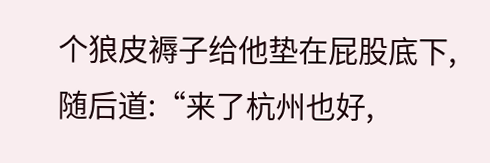个狼皮褥子给他垫在屁股底下,随后道:“来了杭州也好,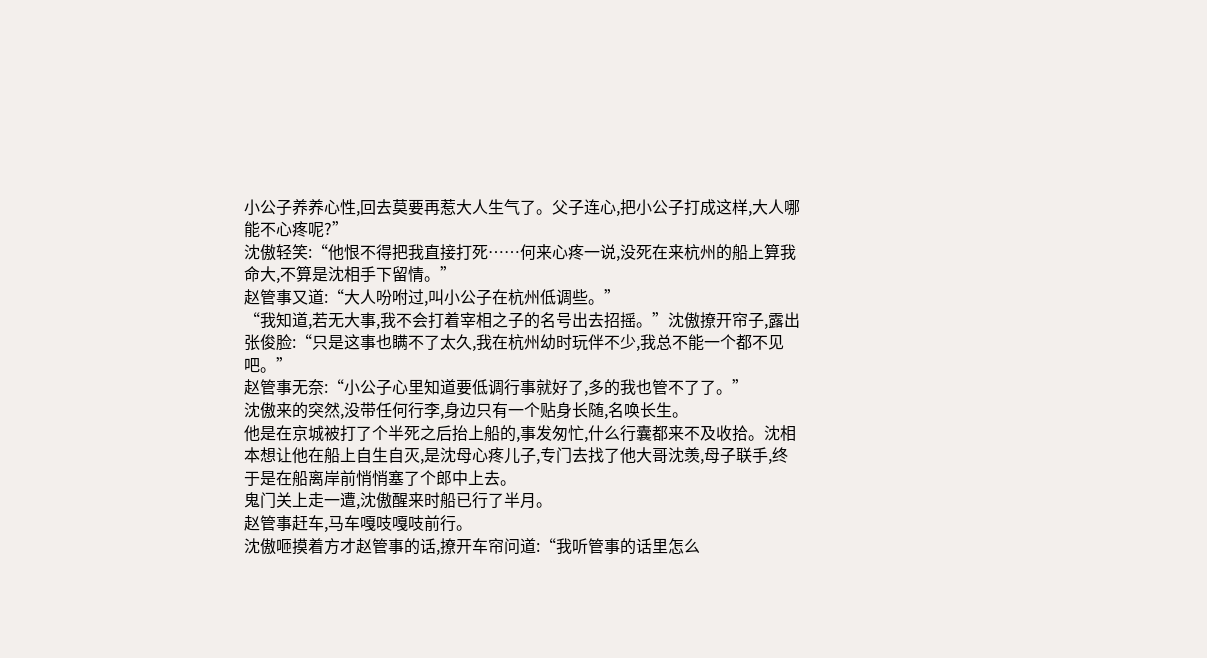小公子养养心性,回去莫要再惹大人生气了。父子连心,把小公子打成这样,大人哪能不心疼呢?”
沈傲轻笑:“他恨不得把我直接打死……何来心疼一说,没死在来杭州的船上算我命大,不算是沈相手下留情。”
赵管事又道:“大人吩咐过,叫小公子在杭州低调些。”
“我知道,若无大事,我不会打着宰相之子的名号出去招摇。”沈傲撩开帘子,露出张俊脸:“只是这事也瞒不了太久,我在杭州幼时玩伴不少,我总不能一个都不见吧。”
赵管事无奈:“小公子心里知道要低调行事就好了,多的我也管不了了。”
沈傲来的突然,没带任何行李,身边只有一个贴身长随,名唤长生。
他是在京城被打了个半死之后抬上船的,事发匆忙,什么行囊都来不及收拾。沈相本想让他在船上自生自灭,是沈母心疼儿子,专门去找了他大哥沈羡,母子联手,终于是在船离岸前悄悄塞了个郎中上去。
鬼门关上走一遭,沈傲醒来时船已行了半月。
赵管事赶车,马车嘎吱嘎吱前行。
沈傲咂摸着方才赵管事的话,撩开车帘问道:“我听管事的话里怎么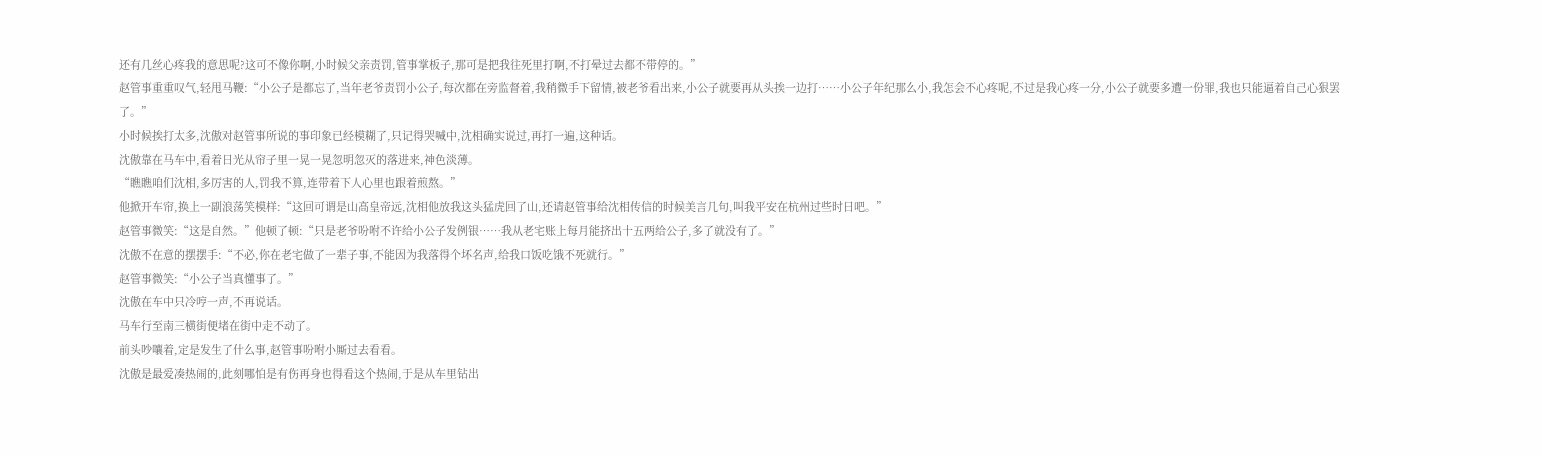还有几丝心疼我的意思呢?这可不像你啊,小时候父亲责罚,管事掌板子,那可是把我往死里打啊,不打晕过去都不带停的。”
赵管事重重叹气,轻甩马鞭:“小公子是都忘了,当年老爷责罚小公子,每次都在旁监督着,我稍微手下留情,被老爷看出来,小公子就要再从头挨一边打……小公子年纪那么小,我怎会不心疼呢,不过是我心疼一分,小公子就要多遭一份罪,我也只能逼着自己心狠罢了。”
小时候挨打太多,沈傲对赵管事所说的事印象已经模糊了,只记得哭喊中,沈相确实说过,再打一遍,这种话。
沈傲靠在马车中,看着日光从帘子里一晃一晃忽明忽灭的落进来,神色淡薄。
“瞧瞧咱们沈相,多厉害的人,罚我不算,连带着下人心里也跟着煎熬。”
他掀开车帘,换上一副浪荡笑模样:“这回可谓是山高皇帝远,沈相他放我这头猛虎回了山,还请赵管事给沈相传信的时候美言几句,叫我平安在杭州过些时日吧。”
赵管事微笑:“这是自然。”他顿了顿:“只是老爷吩咐不许给小公子发例银……我从老宅账上每月能挤出十五两给公子,多了就没有了。”
沈傲不在意的摆摆手:“不必,你在老宅做了一辈子事,不能因为我落得个坏名声,给我口饭吃饿不死就行。”
赵管事微笑:“小公子当真懂事了。”
沈傲在车中只冷哼一声,不再说话。
马车行至南三横街便堵在街中走不动了。
前头吵嚷着,定是发生了什么事,赵管事吩咐小厮过去看看。
沈傲是最爱凑热闹的,此刻哪怕是有伤再身也得看这个热闹,于是从车里钻出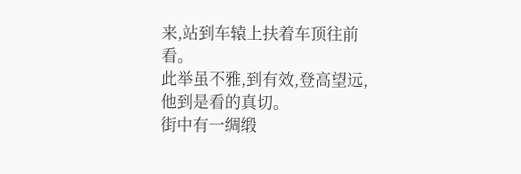来,站到车辕上扶着车顶往前看。
此举虽不雅,到有效,登高望远,他到是看的真切。
街中有一绸缎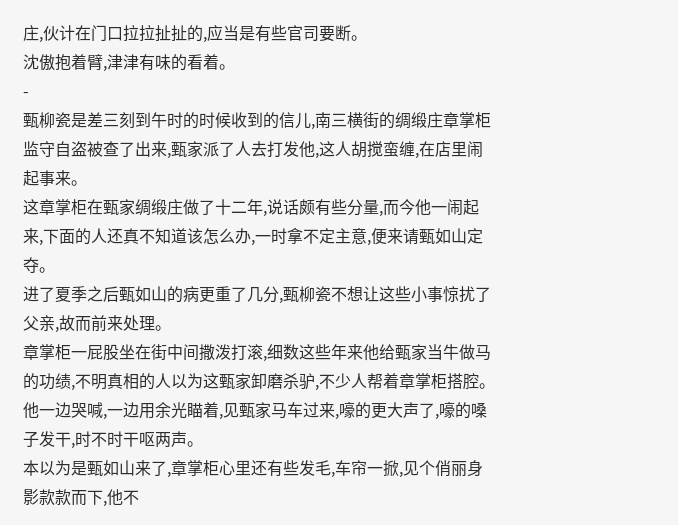庄,伙计在门口拉拉扯扯的,应当是有些官司要断。
沈傲抱着臂,津津有味的看着。
-
甄柳瓷是差三刻到午时的时候收到的信儿,南三横街的绸缎庄章掌柜监守自盗被查了出来,甄家派了人去打发他,这人胡搅蛮缠,在店里闹起事来。
这章掌柜在甄家绸缎庄做了十二年,说话颇有些分量,而今他一闹起来,下面的人还真不知道该怎么办,一时拿不定主意,便来请甄如山定夺。
进了夏季之后甄如山的病更重了几分,甄柳瓷不想让这些小事惊扰了父亲,故而前来处理。
章掌柜一屁股坐在街中间撒泼打滚,细数这些年来他给甄家当牛做马的功绩,不明真相的人以为这甄家卸磨杀驴,不少人帮着章掌柜搭腔。
他一边哭喊,一边用余光瞄着,见甄家马车过来,嚎的更大声了,嚎的嗓子发干,时不时干呕两声。
本以为是甄如山来了,章掌柜心里还有些发毛,车帘一掀,见个俏丽身影款款而下,他不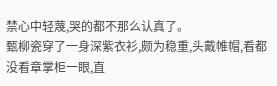禁心中轻蔑,哭的都不那么认真了。
甄柳瓷穿了一身深紫衣衫,颇为稳重,头戴帷帽,看都没看章掌柜一眼,直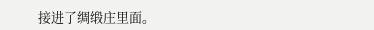接进了绸缎庄里面。